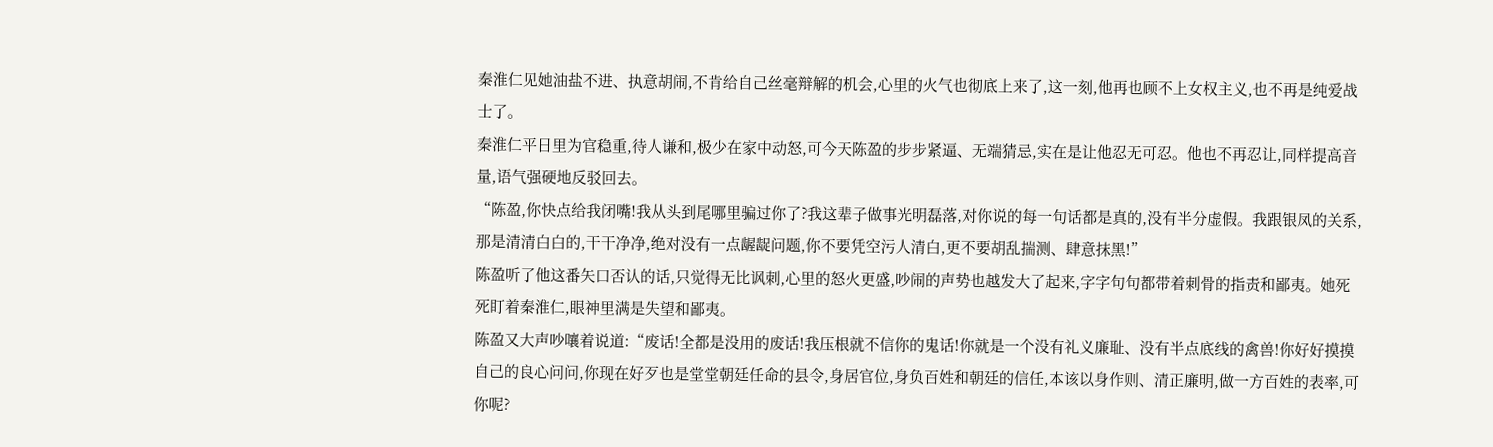秦淮仁见她油盐不进、执意胡闹,不肯给自己丝毫辩解的机会,心里的火气也彻底上来了,这一刻,他再也顾不上女权主义,也不再是纯爱战士了。
秦淮仁平日里为官稳重,待人谦和,极少在家中动怒,可今天陈盈的步步紧逼、无端猜忌,实在是让他忍无可忍。他也不再忍让,同样提高音量,语气强硬地反驳回去。
“陈盈,你快点给我闭嘴!我从头到尾哪里骗过你了?我这辈子做事光明磊落,对你说的每一句话都是真的,没有半分虚假。我跟银凤的关系,那是清清白白的,干干净净,绝对没有一点龌龊问题,你不要凭空污人清白,更不要胡乱揣测、肆意抹黑!”
陈盈听了他这番矢口否认的话,只觉得无比讽刺,心里的怒火更盛,吵闹的声势也越发大了起来,字字句句都带着刺骨的指责和鄙夷。她死死盯着秦淮仁,眼神里满是失望和鄙夷。
陈盈又大声吵嚷着说道:“废话!全都是没用的废话!我压根就不信你的鬼话!你就是一个没有礼义廉耻、没有半点底线的禽兽!你好好摸摸自己的良心问问,你现在好歹也是堂堂朝廷任命的县令,身居官位,身负百姓和朝廷的信任,本该以身作则、清正廉明,做一方百姓的表率,可你呢?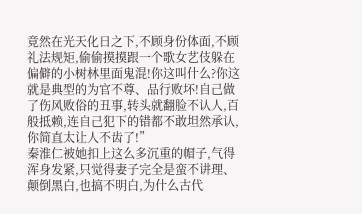竟然在光天化日之下,不顾身份体面,不顾礼法规矩,偷偷摸摸跟一个歌女艺伎躲在偏僻的小树林里面鬼混!你这叫什么?你这就是典型的为官不尊、品行败坏!自己做了伤风败俗的丑事,转头就翻脸不认人,百般抵赖,连自己犯下的错都不敢坦然承认,你简直太让人不齿了!”
秦淮仁被她扣上这么多沉重的帽子,气得浑身发紧,只觉得妻子完全是蛮不讲理、颠倒黑白,也搞不明白,为什么古代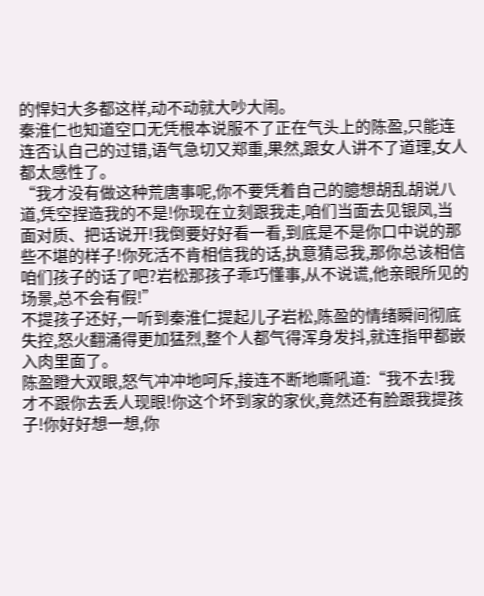的悍妇大多都这样,动不动就大吵大闹。
秦淮仁也知道空口无凭根本说服不了正在气头上的陈盈,只能连连否认自己的过错,语气急切又郑重,果然,跟女人讲不了道理,女人都太感性了。
“我才没有做这种荒唐事呢,你不要凭着自己的臆想胡乱胡说八道,凭空捏造我的不是!你现在立刻跟我走,咱们当面去见银凤,当面对质、把话说开!我倒要好好看一看,到底是不是你口中说的那些不堪的样子!你死活不肯相信我的话,执意猜忌我,那你总该相信咱们孩子的话了吧?岩松那孩子乖巧懂事,从不说谎,他亲眼所见的场景,总不会有假!”
不提孩子还好,一听到秦淮仁提起儿子岩松,陈盈的情绪瞬间彻底失控,怒火翻涌得更加猛烈,整个人都气得浑身发抖,就连指甲都嵌入肉里面了。
陈盈瞪大双眼,怒气冲冲地呵斥,接连不断地嘶吼道:“我不去!我才不跟你去丢人现眼!你这个坏到家的家伙,竟然还有脸跟我提孩子!你好好想一想,你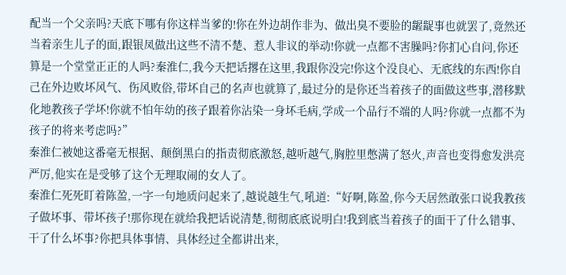配当一个父亲吗?天底下哪有你这样当爹的!你在外边胡作非为、做出臭不要脸的龌龊事也就罢了,竟然还当着亲生儿子的面,跟银凤做出这些不清不楚、惹人非议的举动!你就一点都不害臊吗?你扪心自问,你还算是一个堂堂正正的人吗?秦淮仁,我今天把话撂在这里,我跟你没完!你这个没良心、无底线的东西!你自己在外边败坏风气、伤风败俗,带坏自己的名声也就算了,最过分的是你还当着孩子的面做这些事,潜移默化地教孩子学坏!你就不怕年幼的孩子跟着你沾染一身坏毛病,学成一个品行不端的人吗?你就一点都不为孩子的将来考虑吗?”
秦淮仁被她这番毫无根据、颠倒黑白的指责彻底激怒,越听越气,胸腔里憋满了怒火,声音也变得愈发洪亮严厉,他实在是受够了这个无理取闹的女人了。
秦淮仁死死盯着陈盈,一字一句地质问起来了,越说越生气,吼道:“好啊,陈盈,你今天居然敢张口说我教孩子做坏事、带坏孩子!那你现在就给我把话说清楚,彻彻底底说明白!我到底当着孩子的面干了什么错事、干了什么坏事?你把具体事情、具体经过全都讲出来,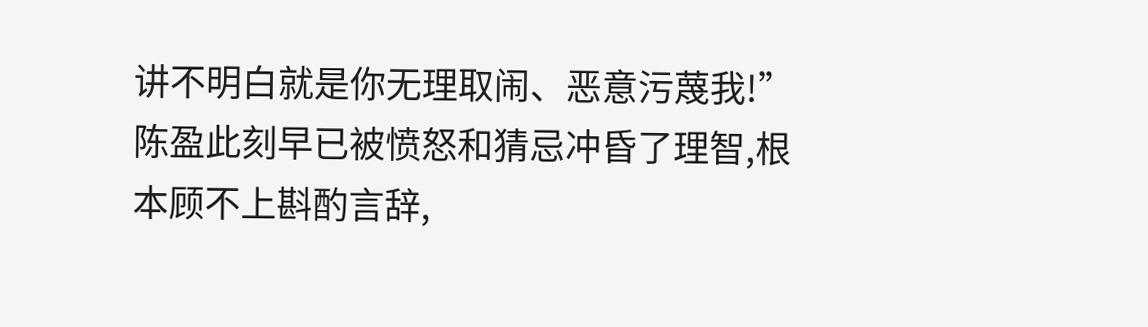讲不明白就是你无理取闹、恶意污蔑我!”
陈盈此刻早已被愤怒和猜忌冲昏了理智,根本顾不上斟酌言辞,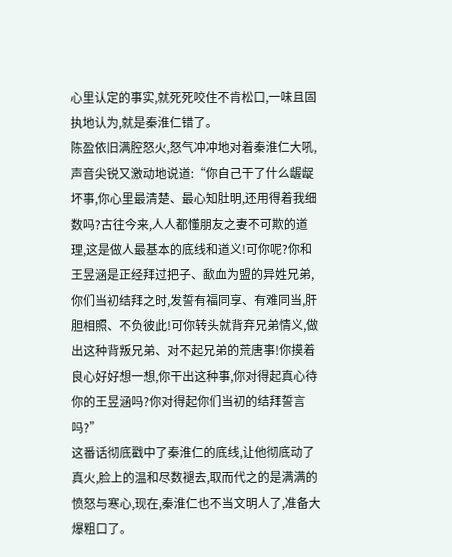心里认定的事实,就死死咬住不肯松口,一味且固执地认为,就是秦淮仁错了。
陈盈依旧满腔怒火,怒气冲冲地对着秦淮仁大吼,声音尖锐又激动地说道:“你自己干了什么龌龊坏事,你心里最清楚、最心知肚明,还用得着我细数吗?古往今来,人人都懂朋友之妻不可欺的道理,这是做人最基本的底线和道义!可你呢?你和王昱涵是正经拜过把子、歃血为盟的异姓兄弟,你们当初结拜之时,发誓有福同享、有难同当,肝胆相照、不负彼此!可你转头就背弃兄弟情义,做出这种背叛兄弟、对不起兄弟的荒唐事!你摸着良心好好想一想,你干出这种事,你对得起真心待你的王昱涵吗?你对得起你们当初的结拜誓言吗?”
这番话彻底戳中了秦淮仁的底线,让他彻底动了真火,脸上的温和尽数褪去,取而代之的是满满的愤怒与寒心,现在,秦淮仁也不当文明人了,准备大爆粗口了。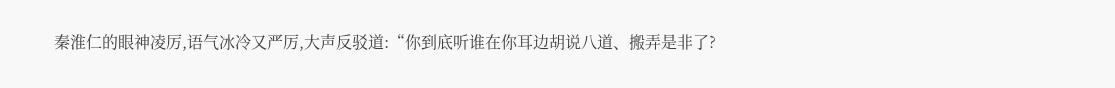秦淮仁的眼神凌厉,语气冰冷又严厉,大声反驳道:“你到底听谁在你耳边胡说八道、搬弄是非了?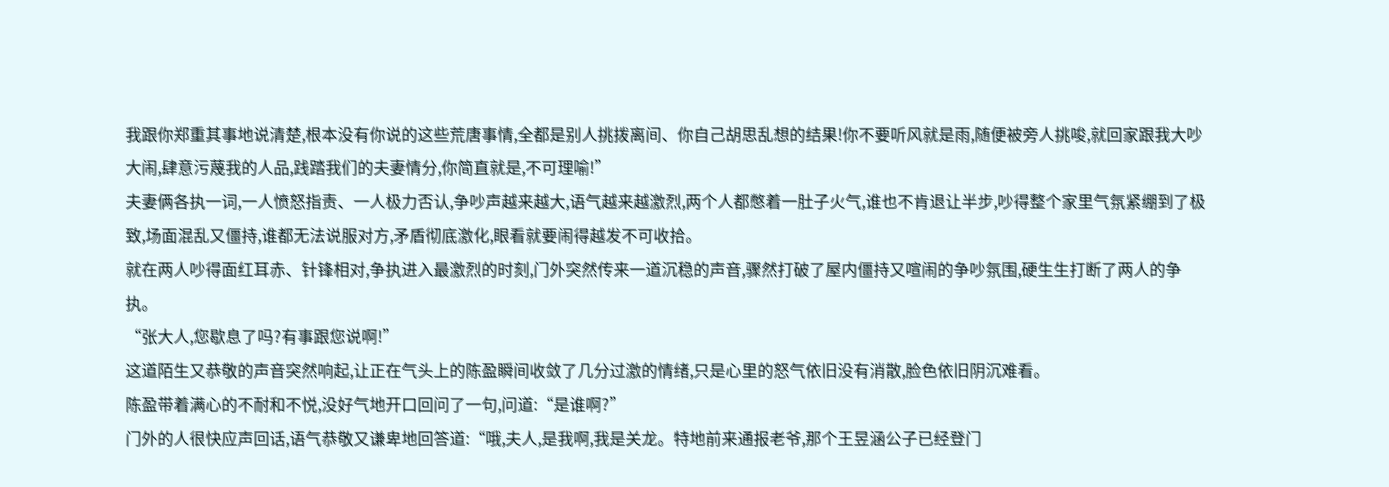我跟你郑重其事地说清楚,根本没有你说的这些荒唐事情,全都是别人挑拨离间、你自己胡思乱想的结果!你不要听风就是雨,随便被旁人挑唆,就回家跟我大吵大闹,肆意污蔑我的人品,践踏我们的夫妻情分,你简直就是,不可理喻!”
夫妻俩各执一词,一人愤怒指责、一人极力否认,争吵声越来越大,语气越来越激烈,两个人都憋着一肚子火气,谁也不肯退让半步,吵得整个家里气氛紧绷到了极致,场面混乱又僵持,谁都无法说服对方,矛盾彻底激化,眼看就要闹得越发不可收拾。
就在两人吵得面红耳赤、针锋相对,争执进入最激烈的时刻,门外突然传来一道沉稳的声音,骤然打破了屋内僵持又喧闹的争吵氛围,硬生生打断了两人的争执。
“张大人,您歇息了吗?有事跟您说啊!”
这道陌生又恭敬的声音突然响起,让正在气头上的陈盈瞬间收敛了几分过激的情绪,只是心里的怒气依旧没有消散,脸色依旧阴沉难看。
陈盈带着满心的不耐和不悦,没好气地开口回问了一句,问道:“是谁啊?”
门外的人很快应声回话,语气恭敬又谦卑地回答道:“哦,夫人,是我啊,我是关龙。特地前来通报老爷,那个王昱涵公子已经登门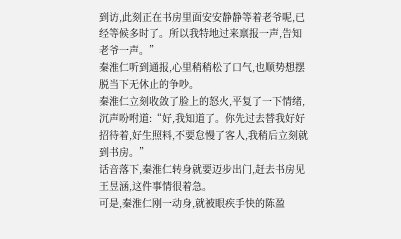到访,此刻正在书房里面安安静静等着老爷呢,已经等候多时了。所以我特地过来禀报一声,告知老爷一声。”
秦淮仁听到通报,心里稍稍松了口气,也顺势想摆脱当下无休止的争吵。
秦淮仁立刻收敛了脸上的怒火,平复了一下情绪,沉声吩咐道:“好,我知道了。你先过去替我好好招待着,好生照料,不要怠慢了客人,我稍后立刻就到书房。”
话音落下,秦淮仁转身就要迈步出门,赶去书房见王昱涵,这件事情很着急。
可是,秦淮仁刚一动身,就被眼疾手快的陈盈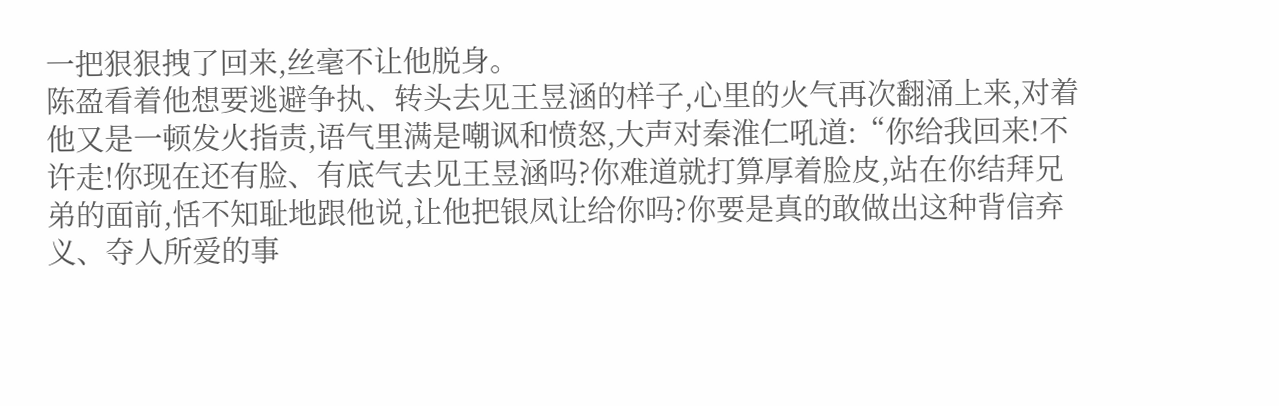一把狠狠拽了回来,丝毫不让他脱身。
陈盈看着他想要逃避争执、转头去见王昱涵的样子,心里的火气再次翻涌上来,对着他又是一顿发火指责,语气里满是嘲讽和愤怒,大声对秦淮仁吼道:“你给我回来!不许走!你现在还有脸、有底气去见王昱涵吗?你难道就打算厚着脸皮,站在你结拜兄弟的面前,恬不知耻地跟他说,让他把银凤让给你吗?你要是真的敢做出这种背信弃义、夺人所爱的事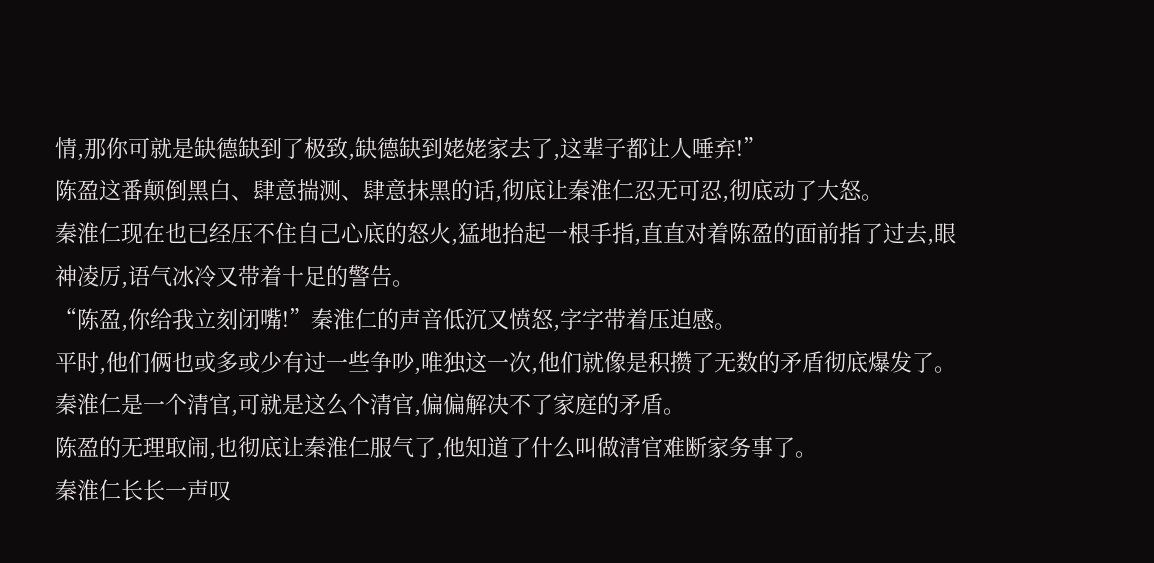情,那你可就是缺德缺到了极致,缺德缺到姥姥家去了,这辈子都让人唾弃!”
陈盈这番颠倒黑白、肆意揣测、肆意抹黑的话,彻底让秦淮仁忍无可忍,彻底动了大怒。
秦淮仁现在也已经压不住自己心底的怒火,猛地抬起一根手指,直直对着陈盈的面前指了过去,眼神凌厉,语气冰冷又带着十足的警告。
“陈盈,你给我立刻闭嘴!”秦淮仁的声音低沉又愤怒,字字带着压迫感。
平时,他们俩也或多或少有过一些争吵,唯独这一次,他们就像是积攒了无数的矛盾彻底爆发了。
秦淮仁是一个清官,可就是这么个清官,偏偏解决不了家庭的矛盾。
陈盈的无理取闹,也彻底让秦淮仁服气了,他知道了什么叫做清官难断家务事了。
秦淮仁长长一声叹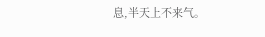息,半天上不来气。